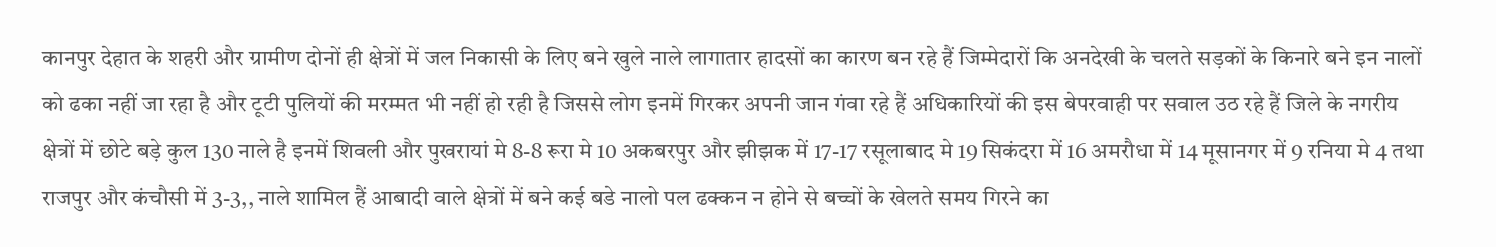कानपुर देहात के शहरी और ग्रामीण दोनों ही क्षेत्रों में जल निकासी के लिए बने खुले नाले लागातार हादसों का कारण बन रहे हैं जिम्मेदारों कि अनदेखी के चलते सड़कों के किनारे बने इन नालों को ढका नहीं जा रहा है और टूटी पुलियों की मरम्मत भी नहीं हो रही है जिससे लोग इनमें गिरकर अपनी जान गंवा रहे हैं अधिकारियों की इस बेपरवाही पर सवाल उठ रहे हैं जिले के नगरीय क्षेत्रों में छोटे बड़े कुल 130 नाले है इनमें शिवली और पुखरायां मे 8-8 रूरा मे 10 अकबरपुर और झीझक में 17-17 रसूलाबाद मे 19 सिकंदरा में 16 अमरौधा में 14 मूसानगर में 9 रनिया मे 4 तथा राजपुर और कंचौसी में 3-3,, नाले शामिल हैं आबादी वाले क्षेत्रों में बने कई बडे नालो पल ढक्कन न होने से बच्चों के खेलते समय गिरने का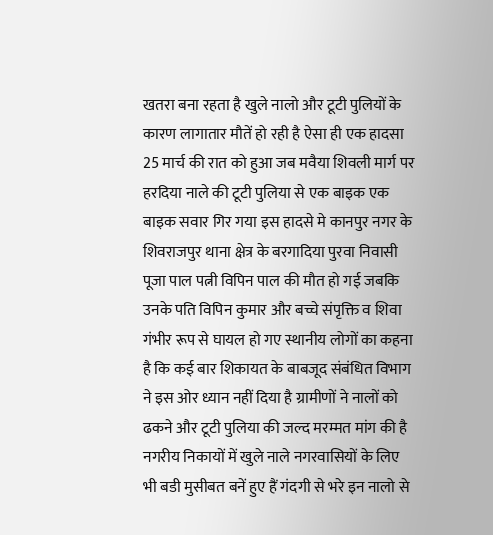खतरा बना रहता है खुले नालो और टूटी पुलियों के कारण लागातार मौतें हो रही है ऐसा ही एक हादसा 25 मार्च की रात को हुआ जब मवैया शिवली मार्ग पर हरदिया नाले की टूटी पुलिया से एक बाइक एक बाइक सवार गिर गया इस हादसे मे कानपुर नगर के शिवराजपुर थाना क्षेत्र के बरगादिया पुरवा निवासी पूजा पाल पत्नी विपिन पाल की मौत हो गई जबकि उनके पति विपिन कुमार और बच्चे संपृक्ति व शिवा गंभीर रूप से घायल हो गए स्थानीय लोगों का कहना है कि कई बार शिकायत के बाबजूद संबंधित विभाग ने इस ओर ध्यान नहीं दिया है ग्रामीणों ने नालों को ढकने और टूटी पुलिया की जल्द मरम्मत मांग की है नगरीय निकायों में खुले नाले नगरवासियों के लिए भी बडी मुसीबत बनें हुए हैं गंदगी से भरे इन नालो से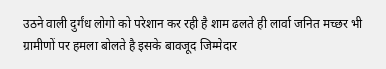उठने वाली दुर्गंध लोगो को परेशान कर रही है शाम ढलते ही लार्वा जनित मच्छर भी ग्रामीणों पर हमला बोलते है इसके बावजूद जिम्मेदार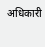अधिकारी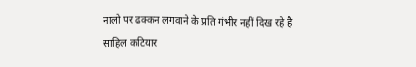नालो पर ढक्कन लगवाने के प्रति गंभीर नहीं दिख रहे है
साहिल कटियार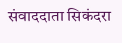संवाददाता सिकंदरा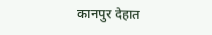कानपुर देहात